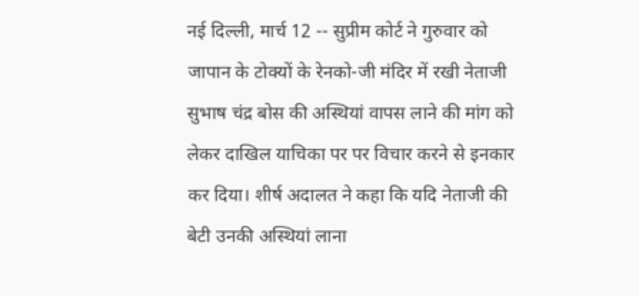नई दिल्ली, मार्च 12 -- सुप्रीम कोर्ट ने गुरुवार को जापान के टोक्यों के रेनको-जी मंदिर में रखी नेताजी सुभाष चंद्र बोस की अस्थियां वापस लाने की मांग को लेकर दाखिल याचिका पर पर विचार करने से इनकार कर दिया। शीर्ष अदालत ने कहा कि यदि नेताजी की बेटी उनकी अस्थियां लाना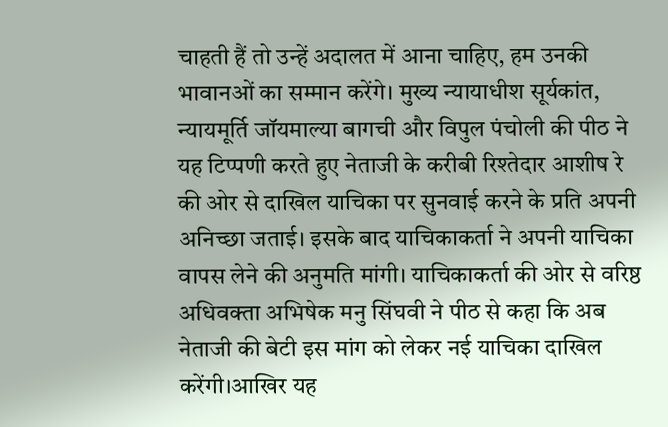चाहती हैं तो उन्हें अदालत में आना चाहिए, हम उनकी भावानओं का सम्मान करेंगे। मुख्य न्यायाधीश सूर्यकांत, न्यायमूर्ति जॉयमाल्या बागची और विपुल पंचोली की पीठ ने यह टिप्पणी करते हुए नेताजी के करीबी रिश्तेदार आशीष रे की ओर से दाखिल याचिका पर सुनवाई करने के प्रति अपनी अनिच्छा जताई। इसके बाद याचिकाकर्ता ने अपनी याचिका वापस लेने की अनुमति मांगी। याचिकाकर्ता की ओर से वरिष्ठ अधिवक्ता अभिषेक मनु सिंघवी ने पीठ से कहा कि अब नेताजी की बेटी इस मांग को लेकर नई याचिका दाखिल करेंगी।आखिर यह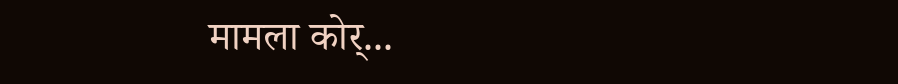मामला कोर्...